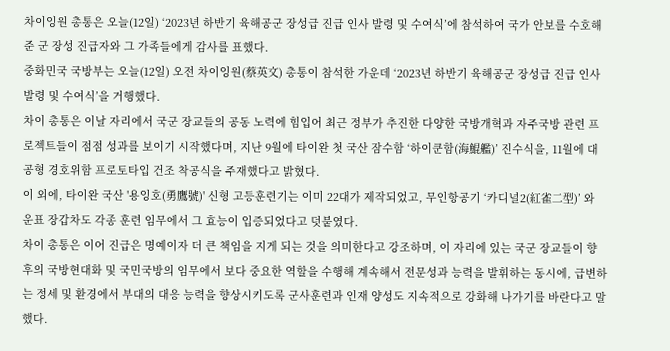차이잉원 총통은 오늘(12일) ‘2023년 하반기 육해공군 장성급 진급 인사 발령 및 수여식’에 참석하여 국가 안보를 수호해 준 군 장성 진급자와 그 가족들에게 감사를 표했다.
중화민국 국방부는 오늘(12일) 오전 차이잉원(蔡英文) 총통이 참석한 가운데 ‘2023년 하반기 육해공군 장성급 진급 인사 발령 및 수여식’을 거행했다.
차이 총통은 이날 자리에서 국군 장교들의 공동 노력에 힘입어 최근 정부가 추진한 다양한 국방개혁과 자주국방 관련 프로젝트들이 점점 성과를 보이기 시작했다며, 지난 9월에 타이완 첫 국산 잠수함 ‘하이쿤함(海鯤艦)’ 진수식을, 11월에 대공형 경호위함 프로토타입 건조 착공식을 주재했다고 밝혔다.
이 외에, 타이완 국산 '용잉호(勇鷹號)' 신형 고등훈련기는 이미 22대가 제작되었고, 무인항공기 ‘카디널2(紅雀二型)’ 와 운표 장갑차도 각종 훈련 임무에서 그 효능이 입증되었다고 덧붙였다.
차이 총통은 이어 진급은 명예이자 더 큰 책임을 지게 되는 것을 의미한다고 강조하며, 이 자리에 있는 국군 장교들이 향후의 국방현대화 및 국민국방의 임무에서 보다 중요한 역할을 수행해 계속해서 전문성과 능력을 발휘하는 동시에, 급변하는 정세 및 환경에서 부대의 대응 능력을 향상시키도록 군사훈련과 인재 양성도 지속적으로 강화해 나가기를 바란다고 말했다.